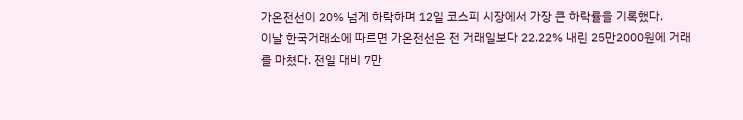가온전선이 20% 넘게 하락하며 12일 코스피 시장에서 가장 큰 하락률을 기록했다.
이날 한국거래소에 따르면 가온전선은 전 거래일보다 22.22% 내린 25만2000원에 거래를 마쳤다. 전일 대비 7만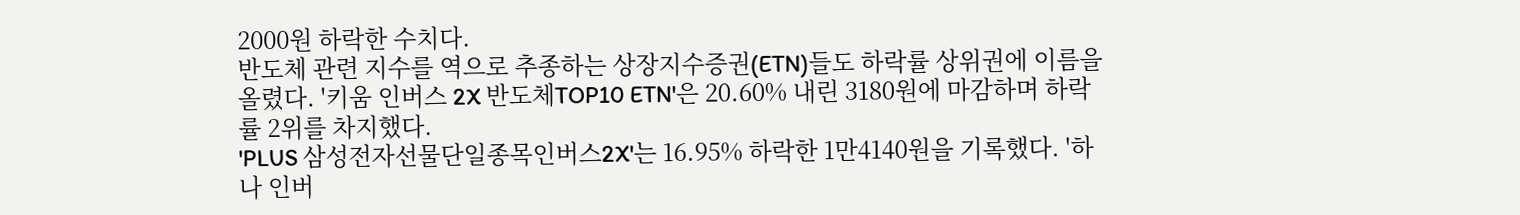2000원 하락한 수치다.
반도체 관련 지수를 역으로 추종하는 상장지수증권(ETN)들도 하락률 상위권에 이름을 올렸다. '키움 인버스 2X 반도체TOP10 ETN'은 20.60% 내린 3180원에 마감하며 하락률 2위를 차지했다.
'PLUS 삼성전자선물단일종목인버스2X'는 16.95% 하락한 1만4140원을 기록했다. '하나 인버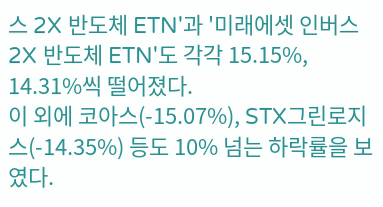스 2X 반도체 ETN'과 '미래에셋 인버스 2X 반도체 ETN'도 각각 15.15%, 14.31%씩 떨어졌다.
이 외에 코아스(-15.07%), STX그린로지스(-14.35%) 등도 10% 넘는 하락률을 보였다.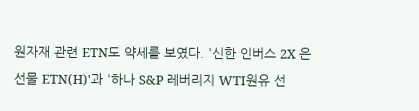원자재 관련 ETN도 약세를 보였다. '신한 인버스 2X 은 선물 ETN(H)'과 '하나 S&P 레버리지 WTI원유 선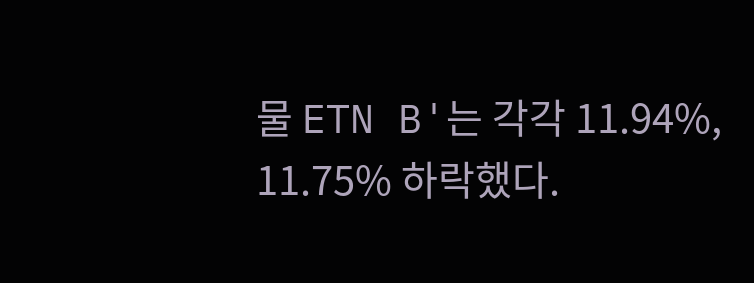물 ETN B'는 각각 11.94%, 11.75% 하락했다.